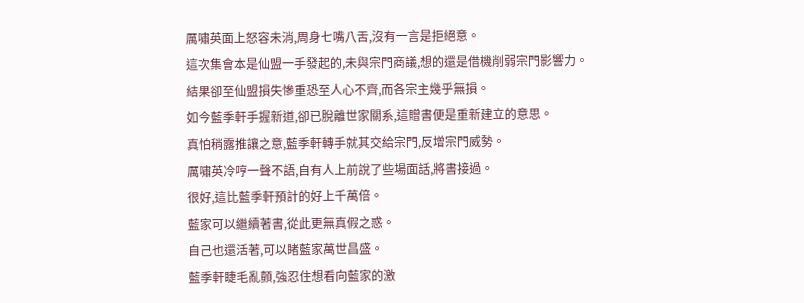厲嘯英面上怒容未消,周身七嘴八舌,沒有一言是拒絕意。
這次集會本是仙盟一手發起的,未與宗門商議,想的還是借機削弱宗門影響力。
結果卻至仙盟損失慘重恐至人心不齊,而各宗主幾乎無損。
如今藍季軒手握新道,卻已脫離世家關系,這贈書便是重新建立的意思。
真怕稍露推讓之意,藍季軒轉手就其交給宗門,反增宗門威勢。
厲嘯英冷哼一聲不語,自有人上前說了些場面話,將書接過。
很好,這比藍季軒預計的好上千萬倍。
藍家可以繼續著書,從此更無真假之惑。
自己也還活著,可以睹藍家萬世昌盛。
藍季軒睫毛亂顫,強忍住想看向藍家的激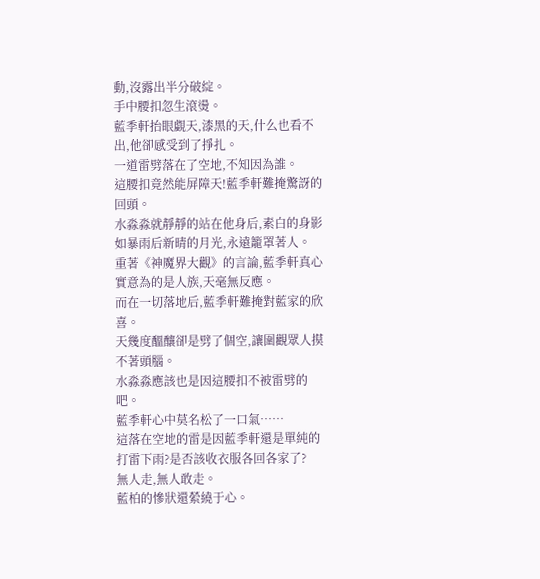動,沒露出半分破綻。
手中腰扣忽生滾燙。
藍季軒抬眼覷天,漆黑的天,什么也看不出,他卻感受到了掙扎。
一道雷劈落在了空地,不知因為誰。
這腰扣竟然能屏障天!藍季軒難掩驚訝的回頭。
水淼淼就靜靜的站在他身后,素白的身影如暴雨后新晴的月光,永遠籠罩著人。
重著《神魔界大觀》的言論,藍季軒真心實意為的是人族,天毫無反應。
而在一切落地后,藍季軒難掩對藍家的欣喜。
天幾度醞釀卻是劈了個空,讓圍觀眾人摸不著頭腦。
水淼淼應該也是因這腰扣不被雷劈的吧。
藍季軒心中莫名松了一口氣……
這落在空地的雷是因藍季軒還是單純的打雷下雨?是否該收衣服各回各家了?
無人走,無人敢走。
藍柏的慘狀還縈繞于心。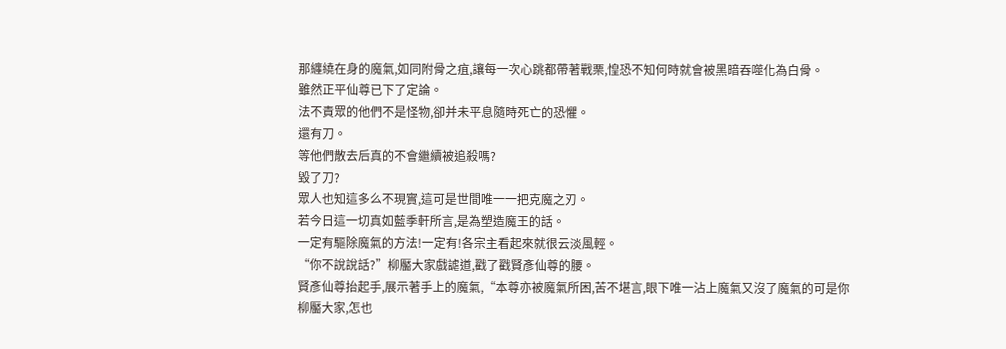那纏繞在身的魔氣,如同附骨之疽,讓每一次心跳都帶著戰栗,惶恐不知何時就會被黑暗吞噬化為白骨。
雖然正平仙尊已下了定論。
法不責眾的他們不是怪物,卻并未平息隨時死亡的恐懼。
還有刀。
等他們散去后真的不會繼續被追殺嗎?
毀了刀?
眾人也知這多么不現實,這可是世間唯一一把克魔之刃。
若今日這一切真如藍季軒所言,是為塑造魔王的話。
一定有驅除魔氣的方法!一定有!各宗主看起來就很云淡風輕。
“你不說說話?”柳靨大家戲謔道,戳了戳賢彥仙尊的腰。
賢彥仙尊抬起手,展示著手上的魔氣,“本尊亦被魔氣所困,苦不堪言,眼下唯一沾上魔氣又沒了魔氣的可是你柳靨大家,怎也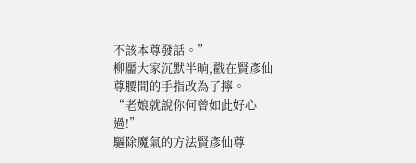不該本尊發話。”
柳靨大家沉默半晌,戳在賢彥仙尊腰間的手指改為了擰。
“老娘就說你何曾如此好心過!”
驅除魔氣的方法賢彥仙尊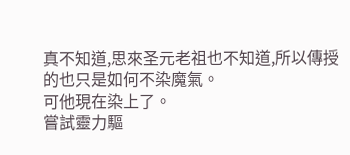真不知道,思來圣元老祖也不知道,所以傳授的也只是如何不染魔氣。
可他現在染上了。
嘗試靈力驅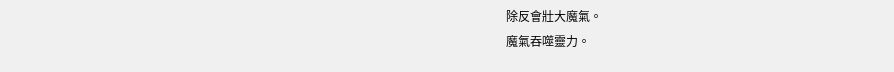除反會壯大魔氣。
魔氣吞噬靈力。